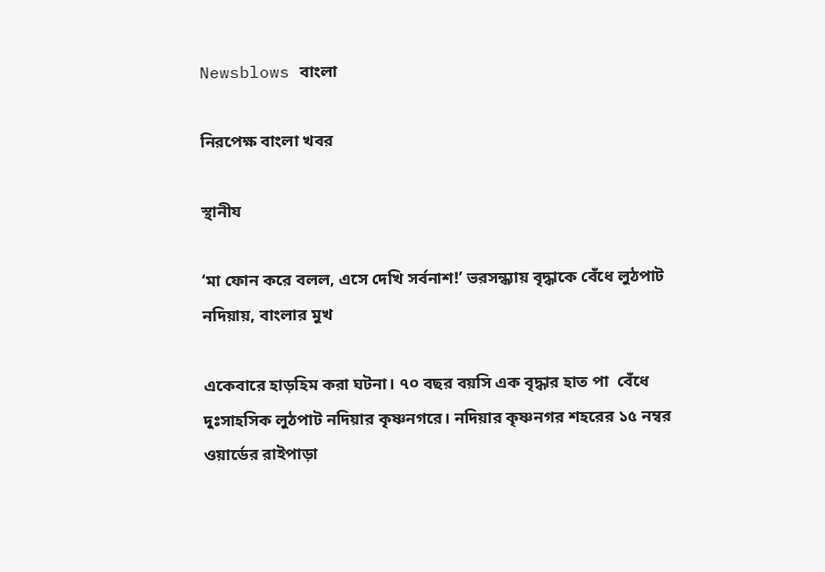Newsblows বাংলা

নিরপেক্ষ বাংলা খবর

স্থানীয

‘মা ফোন করে বলল, এসে দেখি সর্বনাশ!’ ভরসন্ধ্যায় বৃদ্ধাকে বেঁধে লুঠপাট নদিয়ায়, বাংলার মুখ

একেবারে হাড়হিম করা ঘটনা। ৭০ বছর বয়সি এক বৃদ্ধার হাত পা  বেঁধে দুঃসাহসিক লুঠপাট নদিয়ার কৃষ্ণনগরে। নদিয়ার কৃষ্ণনগর শহরের ১৫ নম্বর ওয়ার্ডের রাইপাড়া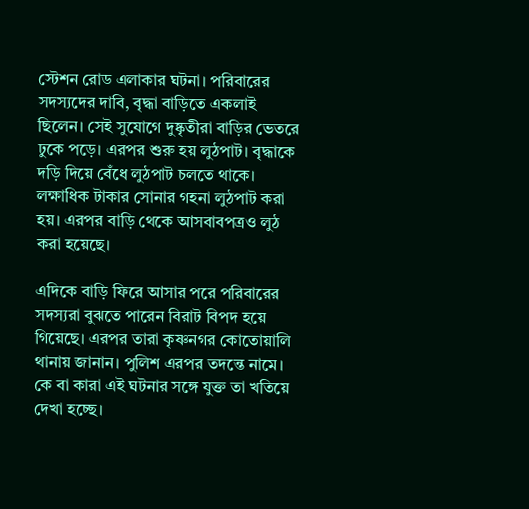স্টেশন রোড এলাকার ঘটনা। পরিবারের সদস্যদের দাবি, বৃদ্ধা বাড়িতে একলাই ছিলেন। সেই সুযোগে দুষ্কৃতীরা বাড়ির ভেতরে ঢুকে পড়ে। এরপর শুরু হয় লুঠপাট। বৃদ্ধাকে দড়ি দিয়ে বেঁধে লুঠপাট চলতে থাকে। লক্ষাধিক টাকার সোনার গহনা লুঠপাট করা হয়। এরপর বাড়ি থেকে আসবাবপত্রও লুঠ করা হয়েছে।

এদিকে বাড়ি ফিরে আসার পরে পরিবারের সদস্যরা বুঝতে পারেন বিরাট বিপদ হয়ে গিয়েছে। এরপর তারা কৃষ্ণনগর কোতোয়ালি থানায় জানান। পুলিশ এরপর তদন্তে নামে। কে বা কারা এই ঘটনার সঙ্গে যুক্ত তা খতিয়ে দেখা হচ্ছে।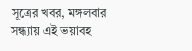সূত্রের খবর, মঙ্গলবার সন্ধ্যায় এই ভয়াবহ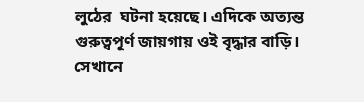লুঠের  ঘটনা হয়েছে। এদিকে অত্যন্ত গুরুত্বপূর্ণ জায়গায় ওই বৃদ্ধার বাড়ি। সেখানে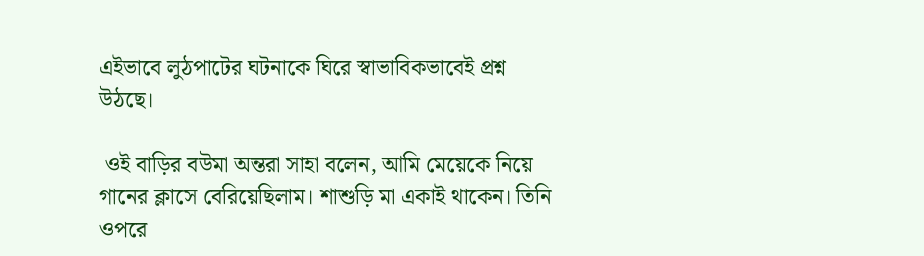এইভাবে লুঠপাটের ঘটনাকে ঘিরে স্বাভাবিকভাবেই প্রশ্ন উঠছে।

 ওই বাড়ির বউমা অন্তরা সাহা বলেন, আমি মেয়েকে নিয়ে গানের ক্লাসে বেরিয়েছিলাম। শাশুড়ি মা একাই থাকেন। তিনি ওপরে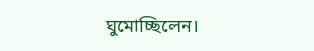ঘুমোচ্ছিলেন।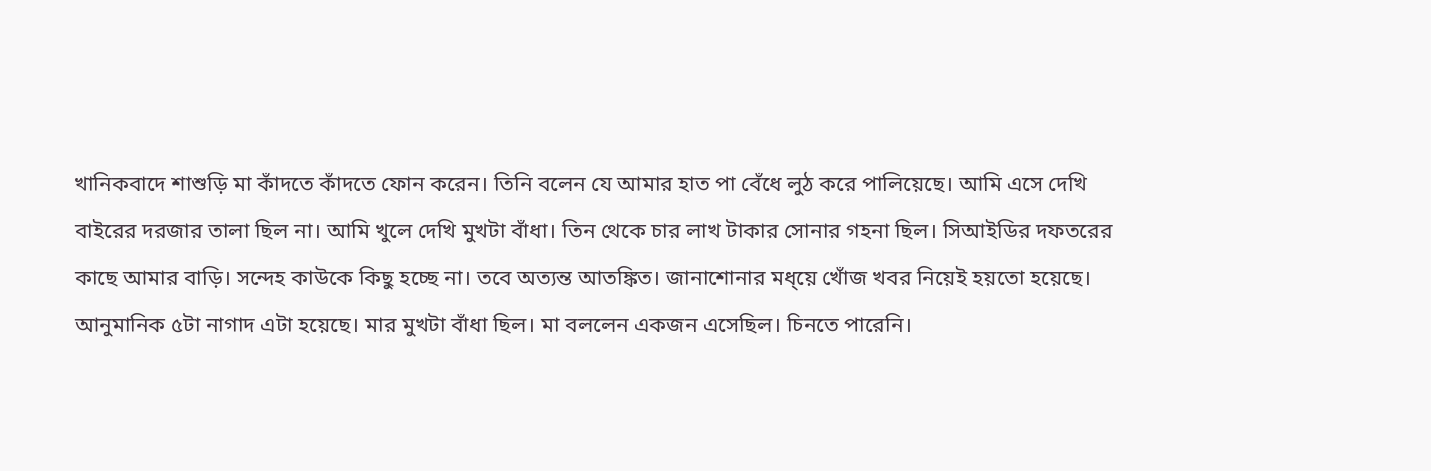খানিকবাদে শাশুড়ি মা কাঁদতে কাঁদতে ফোন করেন। তিনি বলেন যে আমার হাত পা বেঁধে লুঠ করে পালিয়েছে। আমি এসে দেখি বাইরের দরজার তালা ছিল না। আমি খুলে দেখি মুখটা বাঁধা। তিন থেকে চার লাখ টাকার সোনার গহনা ছিল। সিআইডির দফতরের কাছে আমার বাড়ি। সন্দেহ কাউকে কিছু হচ্ছে না। তবে অত্যন্ত আতঙ্কিত। জানাশোনার মধ্য়ে খোঁজ খবর নিয়েই হয়তো হয়েছে। আনুমানিক ৫টা নাগাদ এটা হয়েছে। মার মুখটা বাঁধা ছিল। মা বললেন একজন এসেছিল। চিনতে পারেনি।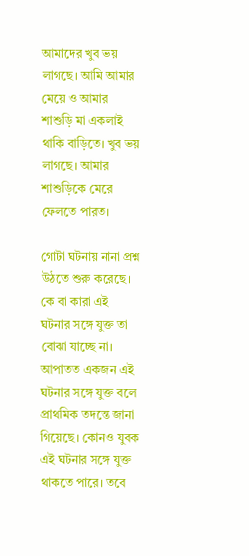আমাদের খুব ভয় লাগছে। আমি আমার মেয়ে ও আমার শাশুড়ি মা একলাই থাকি বাড়িতে। খুব ভয় লাগছে। আমার শাশুড়িকে মেরে ফেলতে পারত।

গোটা ঘটনায় নানা প্রশ্ন উঠতে শুরু করেছে। কে বা কারা এই ঘটনার সঙ্গে যুক্ত তা বোঝা যাচ্ছে না। আপাতত একজন এই ঘটনার সঙ্গে যুক্ত বলে প্রাথমিক তদন্তে জানা গিয়েছে। কোনও যুবক এই ঘটনার সঙ্গে যুক্ত থাকতে পারে। তবে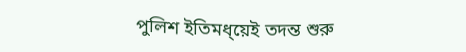পুলিশ ইতিমধ্য়েই তদন্ত শুরু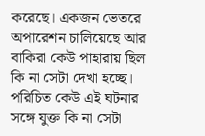করেছে। একজন ভেতরে অপারেশন চালিয়েছে আর বাকিরা কেউ পাহারায় ছিল কি না সেটা দেখা হচ্ছে। পরিচিত কেউ এই ঘটনার সঙ্গে যুক্ত কি না সেটা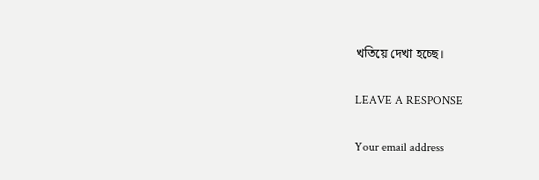খতিয়ে দেখা হচ্ছে।

LEAVE A RESPONSE

Your email address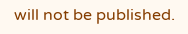will not be published.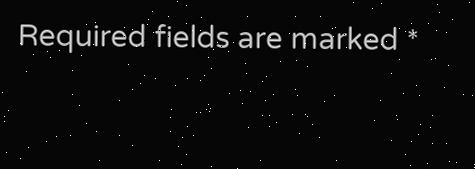Required fields are marked *